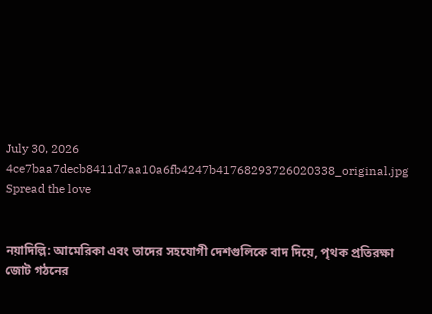July 30, 2026
4ce7baa7decb8411d7aa10a6fb4247b41768293726020338_original.jpg
Spread the love


নয়াদিল্লি: আমেরিকা এবং তাদের সহযোগী দেশগুলিকে বাদ দিয়ে, পৃথক প্রতিরক্ষা জোট গঠনের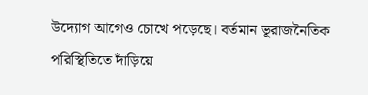উদ্যোগ আগেও চোখে পড়েছে। বর্তমান ভূরাজনৈতিক পরিস্থিতিতে দাঁড়িয়ে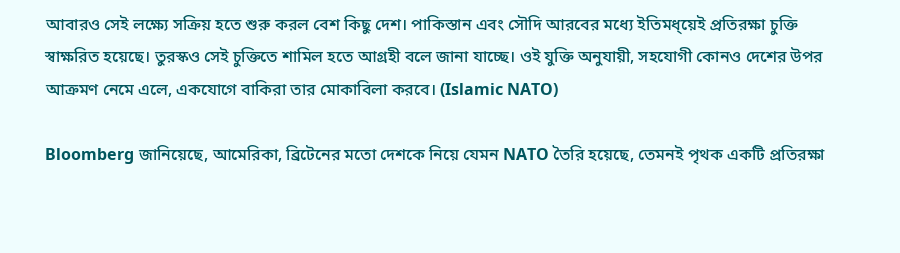আবারও সেই লক্ষ্যে সক্রিয় হতে শুরু করল বেশ কিছু দেশ। পাকিস্তান এবং সৌদি আরবের মধ্যে ইতিমধ্য়েই প্রতিরক্ষা চুক্তি স্বাক্ষরিত হয়েছে। তুরস্কও সেই চুক্তিতে শামিল হতে আগ্রহী বলে জানা যাচ্ছে। ওই যুক্তি অনুযায়ী, সহযোগী কোনও দেশের উপর আক্রমণ নেমে এলে, একযোগে বাকিরা তার মোকাবিলা করবে। (Islamic NATO)

Bloomberg জানিয়েছে, আমেরিকা, ব্রিটেনের মতো দেশকে নিয়ে যেমন NATO তৈরি হয়েছে, তেমনই পৃথক একটি প্রতিরক্ষা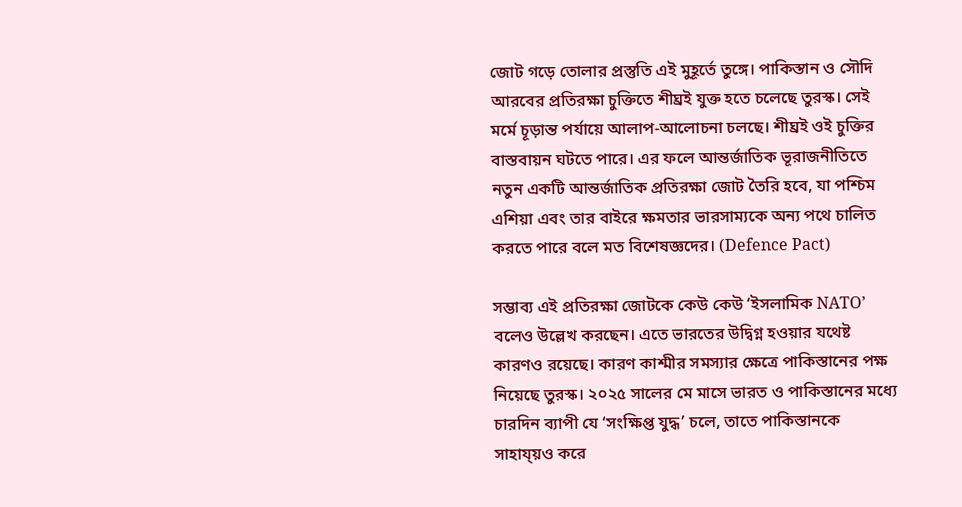জোট গড়ে তোলার প্রস্তুতি এই মুহূর্তে তুঙ্গে। পাকিস্তান ও সৌদি আরবের প্রতিরক্ষা চুক্তিতে শীঘ্রই যুক্ত হতে চলেছে তুরস্ক। সেই মর্মে চূড়ান্ত পর্যায়ে আলাপ-আলোচনা চলছে। শীঘ্রই ওই চুক্তির বাস্তবায়ন ঘটতে পারে। এর ফলে আন্তর্জাতিক ভূরাজনীতিতে নতুন একটি আন্তর্জাতিক প্রতিরক্ষা জোট তৈরি হবে, যা পশ্চিম এশিয়া এবং তার বাইরে ক্ষমতার ভারসাম্যকে অন্য পথে চালিত করতে পারে বলে মত বিশেষজ্ঞদের। (Defence Pact)

সম্ভাব্য এই প্রতিরক্ষা জোটকে কেউ কেউ ‘ইসলামিক NATO’ বলেও উল্লেখ করছেন। এতে ভারতের উদ্বিগ্ন হওয়ার যথেষ্ট কারণও রয়েছে। কারণ কাশ্মীর সমস্যার ক্ষেত্রে পাকিস্তানের পক্ষ নিয়েছে তুরস্ক। ২০২৫ সালের মে মাসে ভারত ও পাকিস্তানের মধ্যে চারদিন ব্যাপী যে ‘সংক্ষিপ্ত যুদ্ধ’ চলে, তাতে পাকিস্তানকে সাহায্য়ও করে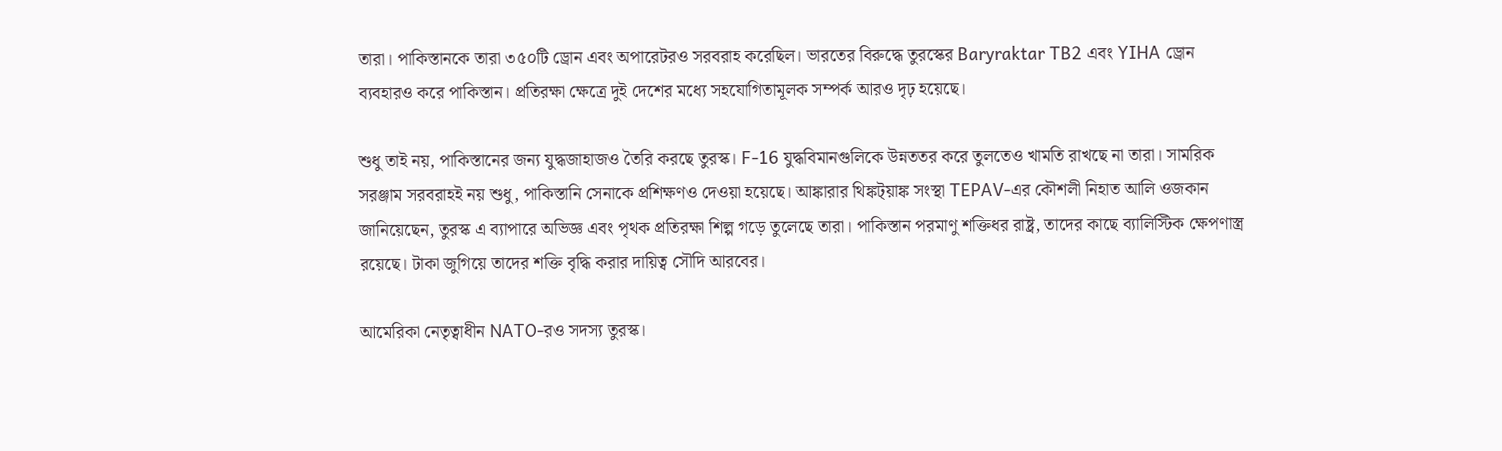তারা। পাকিস্তানকে তারা ৩৫০টি ড্রোন এবং অপারেটরও সরবরাহ করেছিল। ভারতের বিরুদ্ধে তুরস্কের Baryraktar TB2 এবং YIHA ড্রোন ব্যবহারও করে পাকিস্তান। প্রতিরক্ষা ক্ষেত্রে দুই দেশের মধ্যে সহযোগিতামূলক সম্পর্ক আরও দৃঢ় হয়েছে।

শুধু তাই নয়, পাকিস্তানের জন্য যুদ্ধজাহাজও তৈরি করছে তুরস্ক। F-16 যুদ্ধবিমানগুলিকে উন্নততর করে তুলতেও খামতি রাখছে না তারা। সামরিক সরঞ্জাম সরবরাহই নয় শুধু, পাকিস্তানি সেনাকে প্রশিক্ষণও দেওয়া হয়েছে। আঙ্কারার থিঙ্কট্য়াঙ্ক সংস্থা TEPAV-এর কৌশলী নিহাত আলি ওজকান জানিয়েছেন, তুরস্ক এ ব্যাপারে অভিজ্ঞ এবং পৃথক প্রতিরক্ষা শিল্প গড়ে তুলেছে তারা। পাকিস্তান পরমাণু শক্তিধর রাষ্ট্র, তাদের কাছে ব্যালিস্টিক ক্ষেপণাস্ত্র রয়েছে। টাকা জুগিয়ে তাদের শক্তি বৃদ্ধি করার দায়িত্ব সৌদি আরবের।

আমেরিকা নেতৃত্বাধীন NATO-রও সদস্য তুরস্ক।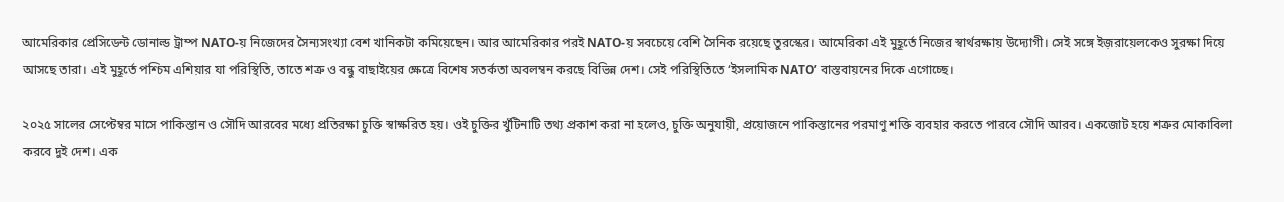আমেরিকার প্রেসিডেন্ট ডোনাল্ড ট্রাম্প NATO-য় নিজেদের সৈন্যসংখ্যা বেশ খানিকটা কমিয়েছেন। আর আমেরিকার পরই NATO-য় সবচেয়ে বেশি সৈনিক রয়েছে তুরস্কের। আমেরিকা এই মুহূর্তে নিজের স্বার্থরক্ষায় উদ্যোগী। সেই সঙ্গে ইজ়রায়েলকেও সুরক্ষা দিয়ে আসছে তারা। এই মুহূর্তে পশ্চিম এশিয়ার যা পরিস্থিতি, তাতে শত্রু ও বন্ধু বাছাইয়ের ক্ষেত্রে বিশেষ সতর্কতা অবলম্বন করছে বিভিন্ন দেশ। সেই পরিস্থিতিতে ‘ইসলামিক NATO’ বাস্তবায়নের দিকে এগোচ্ছে।

২০২৫ সালের সেপ্টেম্বর মাসে পাকিস্তান ও সৌদি আরবের মধ্যে প্রতিরক্ষা চুক্তি স্বাক্ষরিত হয়। ওই চুক্তির খুঁটিনাটি তথ্য প্রকাশ করা না হলেও, চুক্তি অনুযায়ী, প্রয়োজনে পাকিস্তানের পরমাণু শক্তি ব্যবহার করতে পারবে সৌদি আরব। একজোট হয়ে শত্রুর মোকাবিলা করবে দুই দেশ। এক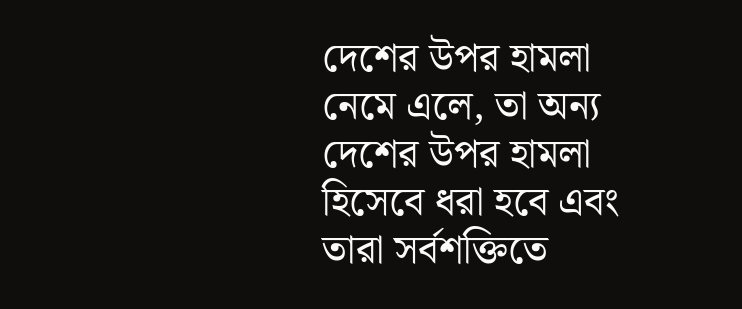দেশের উপর হামলা নেমে এলে, তা অন্য দেশের উপর হামলা হিসেবে ধরা হবে এবং তারা সর্বশক্তিতে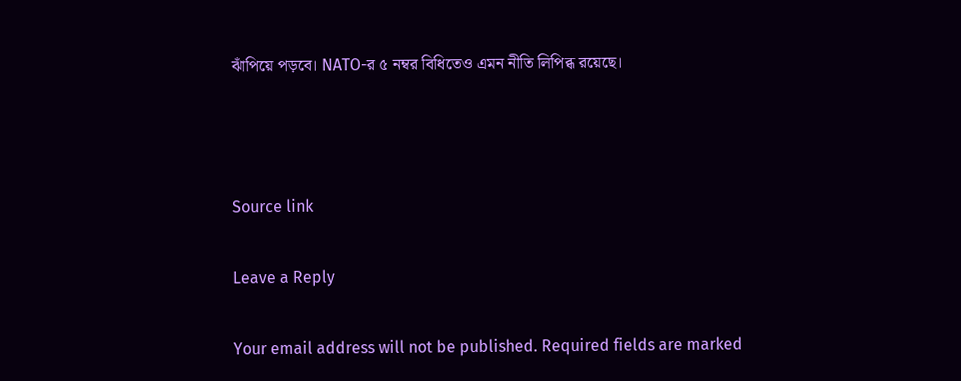ঝাঁপিয়ে পড়বে। NATO-র ৫ নম্বর বিধিতেও এমন নীতি লিপিব্ধ রয়েছে।



Source link

Leave a Reply

Your email address will not be published. Required fields are marked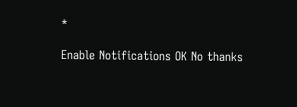*

Enable Notifications OK No thanks